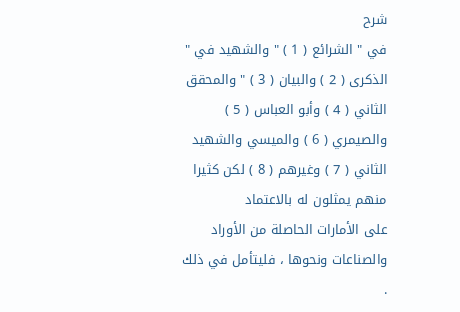شرح
في " الشرائع ( 1 ) " والشهيد في " الذكرى ( 2 ) والبيان ( 3 ) " والمحقق الثاني ( 4 ) وأبو العباس ( 5 )
والصيمري ( 6 ) والميسي والشهيد الثاني ( 7 ) وغيرهم ( 8 ) لكن كثيرا منهم يمثلون له بالاعتماد
على الأمارات الحاصلة من الأوراد والصناعات ونحوها ، فليتأمل في ذلك .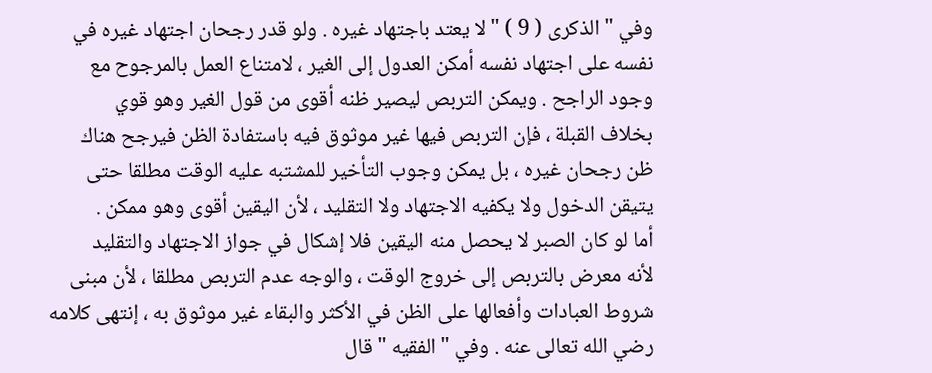وفي " الذكرى ( 9 ) " لا يعتد باجتهاد غيره . ولو قدر رجحان اجتهاد غيره في
نفسه على اجتهاد نفسه أمكن العدول إلى الغير ، لامتناع العمل بالمرجوح مع
وجود الراجح . ويمكن التربص ليصير ظنه أقوى من قول الغير وهو قوي
بخلاف القبلة ، فإن التربص فيها غير موثوق فيه باستفادة الظن فيرجح هناك
ظن رجحان غيره ، بل يمكن وجوب التأخير للمشتبه عليه الوقت مطلقا حتى
يتيقن الدخول ولا يكفيه الاجتهاد ولا التقليد ، لأن اليقين أقوى وهو ممكن .
أما لو كان الصبر لا يحصل منه اليقين فلا إشكال في جواز الاجتهاد والتقليد
لأنه معرض بالتربص إلى خروج الوقت ، والوجه عدم التربص مطلقا ، لأن مبنى
شروط العبادات وأفعالها على الظن في الأكثر والبقاء غير موثوق به ، إنتهى كلامه
رضي الله تعالى عنه . وفي " الفقيه " قال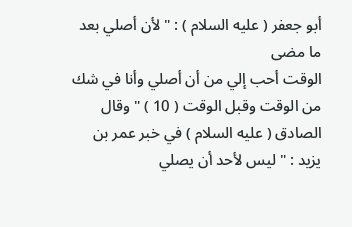أبو جعفر ( عليه السلام ) : " لأن أصلي بعد ما مضى
الوقت أحب إلي من أن أصلي وأنا في شك من الوقت وقبل الوقت ( 10 ) " وقال
الصادق ( عليه السلام ) في خبر عمر بن يزيد : " ليس لأحد أن يصلي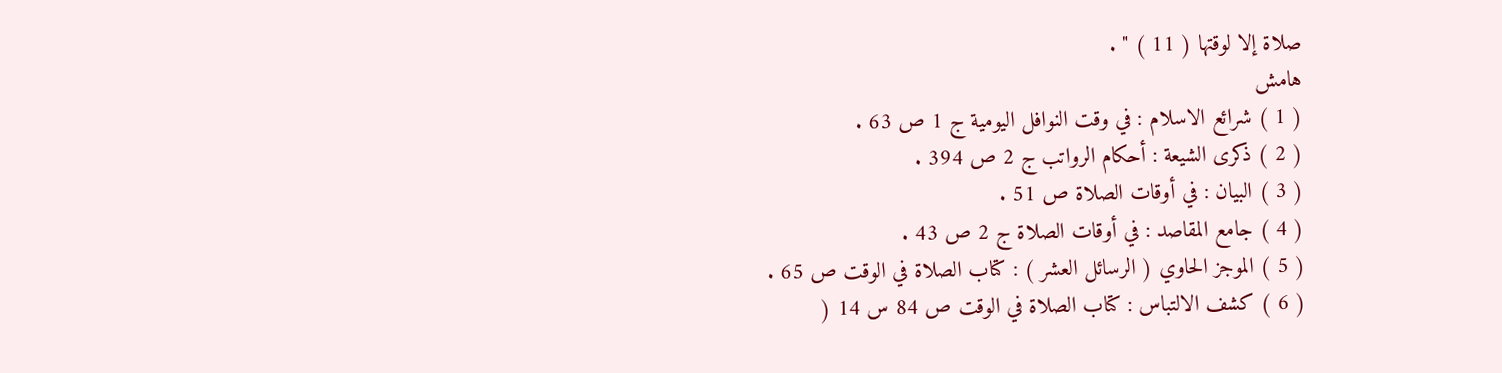صلاة إلا لوقتها ( 11 ) " .
هامش
( 1 ) شرائع الاسلام : في وقت النوافل اليومية ج 1 ص 63 .
( 2 ) ذكرى الشيعة : أحكام الرواتب ج 2 ص 394 .
( 3 ) البيان : في أوقات الصلاة ص 51 .
( 4 ) جامع المقاصد : في أوقات الصلاة ج 2 ص 43 .
( 5 ) الموجز الحاوي ( الرسائل العشر ) : كتاب الصلاة في الوقت ص 65 .
( 6 ) كشف الالتباس : كتاب الصلاة في الوقت ص 84 س 14 (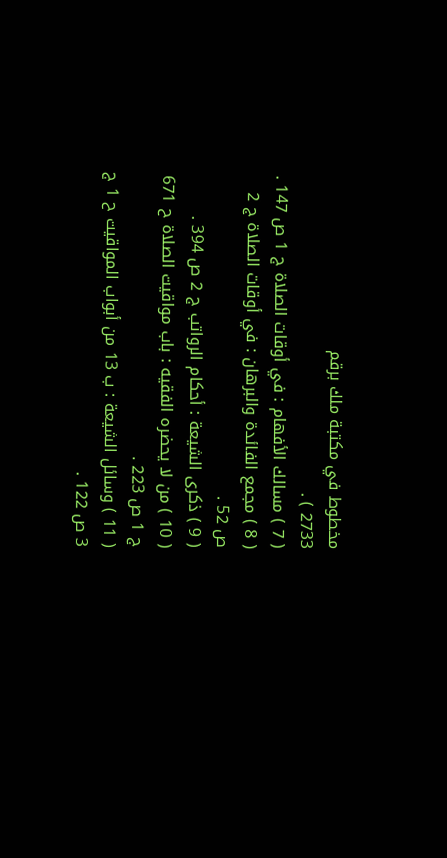مخطوط في مكتبة ملك برقم
2733 ) .
( 7 ) مسالك الأفهام : في أوقات الصلاة ج 1 ص 147 .
( 8 ) مجمع الفائدة والبرهان : في أوقات الصلاة ج 2 ص 52 .
( 9 ) ذكرى الشيعة : أحكام الرواتب ج 2 ص 394 .
( 10 ) من لا يحضره الفقيه : باب مواقيت الصلاة ح 671 ج 1 ص 223 .
( 11 ) وسائل الشيعة : ب 13 من أبواب المواقيت ح 1 ج 3 ص 122 .